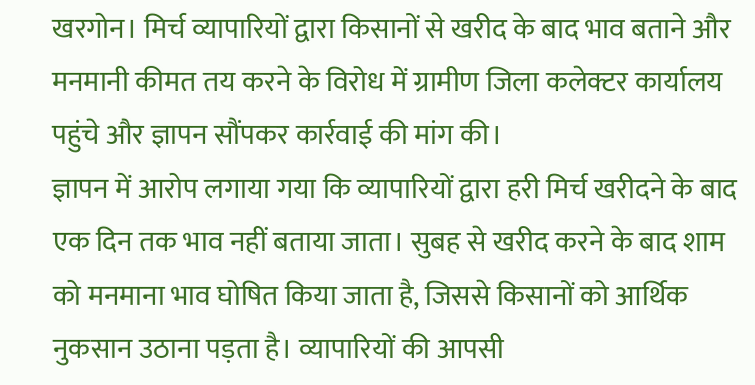खरगोन। मिर्च व्यापारियों द्वारा किसानों से खरीद के बाद भाव बताने और मनमानी कीमत तय करने के विरोध में ग्रामीण जिला कलेक्टर कार्यालय पहुंचे और ज्ञापन सौंपकर कार्रवाई की मांग की।
ज्ञापन में आरोप लगाया गया कि व्यापारियों द्वारा हरी मिर्च खरीदने के बाद एक दिन तक भाव नहीं बताया जाता। सुबह से खरीद करने के बाद शाम को मनमाना भाव घोषित किया जाता है, जिससे किसानों को आर्थिक नुकसान उठाना पड़ता है। व्यापारियों की आपसी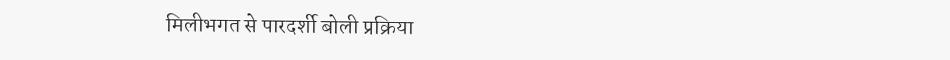मिलीभगत से पारदर्शी बोली प्रक्रिया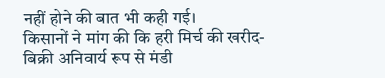नहीं होने की बात भी कही गई।
किसानों ने मांग की कि हरी मिर्च की खरीद-बिक्री अनिवार्य रूप से मंडी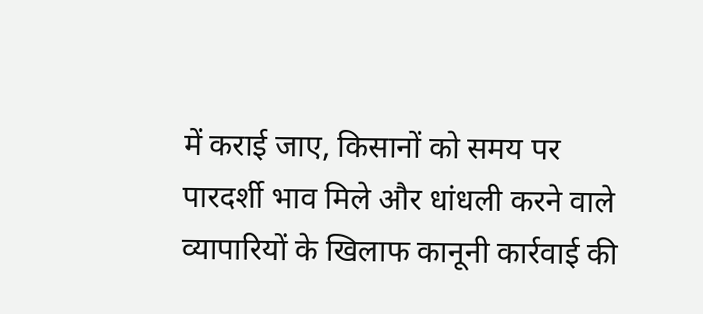में कराई जाए, किसानों को समय पर पारदर्शी भाव मिले और धांधली करने वाले व्यापारियों के खिलाफ कानूनी कार्रवाई की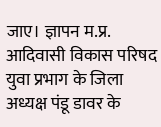जाए। ज्ञापन म.प्र. आदिवासी विकास परिषद युवा प्रभाग के जिला अध्यक्ष पंडू डावर के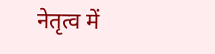नेतृत्व में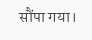सौंपा गया।